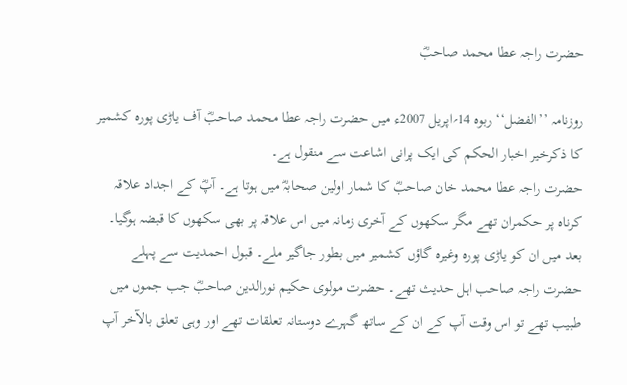حضرت راجہ عطا محمد صاحبؓ

روزنامہ ’’الفضل‘‘ ربوہ 14؍اپریل 2007ء میں حضرت راجہ عطا محمد صاحبؓ آف یاڑی پورہ کشمیر کا ذکرخیر اخبار الحکم کی ایک پرانی اشاعت سے منقول ہے۔
حضرت راجہ عطا محمد خان صاحبؓ کا شمار اولین صحابہؓ میں ہوتا ہے۔ آپؓ کے اجداد علاقہ کرناہ پر حکمران تھے مگر سکھوں کے آخری زمانہ میں اس علاقہ پر بھی سکھوں کا قبضہ ہوگیا۔ بعد میں ان کو یاڑی پورہ وغیرہ گاؤں کشمیر میں بطور جاگیر ملے۔ قبول احمدیت سے پہلے حضرت راجہ صاحب اہل حدیث تھے۔ حضرت مولوی حکیم نورالدین صاحبؓ جب جموں میں طبیب تھے تو اس وقت آپ کے ان کے ساتھ گہرے دوستانہ تعلقات تھے اور وہی تعلق بالآخر آپ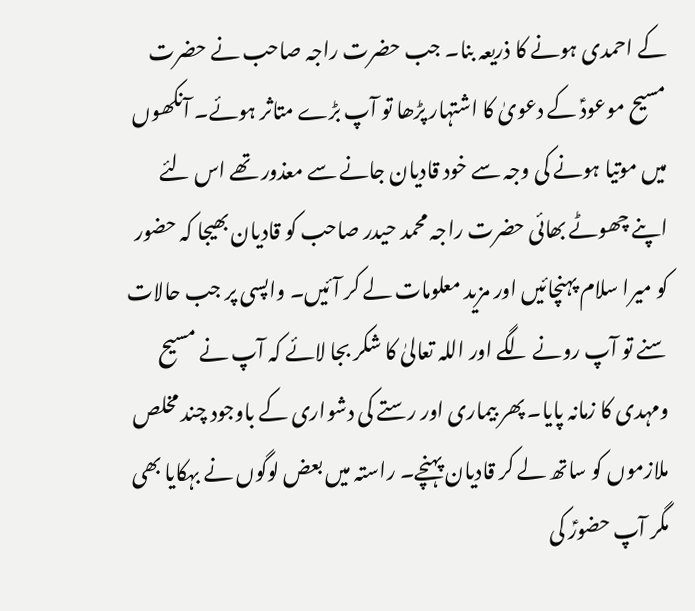کے احمدی ہونے کا ذریعہ بنا۔ جب حضرت راجہ صاحب نے حضرت مسیح موعودؑ کے دعویٰ کا اشتہار پڑھا تو آپ بڑے متاثر ہوئے۔ آنکھوں میں موتیا ہونے کی وجہ سے خود قادیان جانے سے معذور تھے اس لئے اپنے چھوٹے بھائی حضرت راجہ محمد حیدر صاحب کو قادیان بھیجا کہ حضور کو میرا سلام پہنچائیں اور مزید معلومات لے کر آئیں۔ واپسی پر جب حالات سنے تو آپ رونے لگے اور اللہ تعالیٰ کا شکر بجا لائے کہ آپ نے مسیح ومہدی کا زمانہ پایا۔ پھر بیماری اور رستے کی دشواری کے باوجود چند مخلص ملازموں کو ساتھ لے کر قادیان پہنچے۔ راستہ میں بعض لوگوں نے بہکایا بھی مگر آپ حضورؑ کی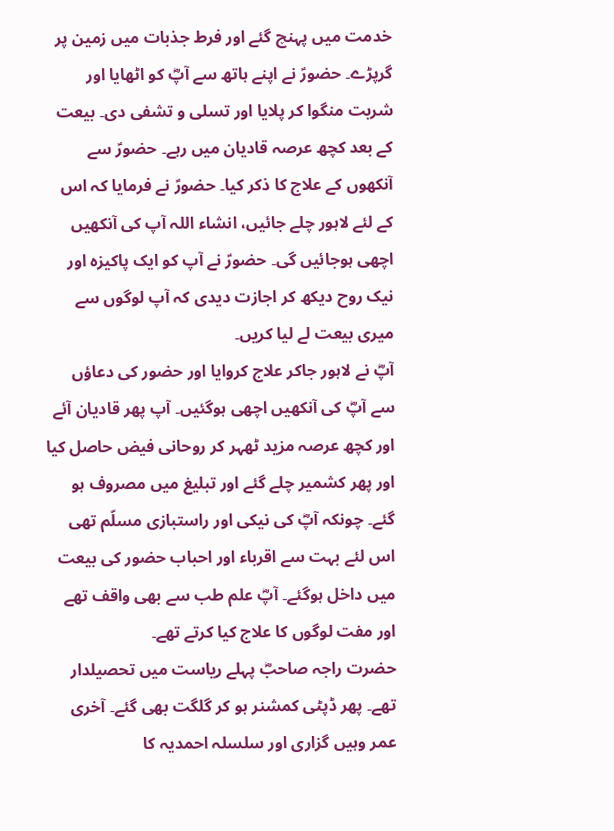خدمت میں پہنچ گئے اور فرط جذبات میں زمین پر گرپڑے۔ حضورؑ نے اپنے ہاتھ سے آپؓ کو اٹھایا اور شربت منگوا کر پلایا اور تسلی و تشفی دی۔ بیعت کے بعد کچھ عرصہ قادیان میں رہے۔ حضورؑ سے آنکھوں کے علاج کا ذکر کیا۔ حضورؑ نے فرمایا کہ اس کے لئے لاہور چلے جائیں، انشاء اللہ آپ کی آنکھیں اچھی ہوجائیں گی۔ حضورؑ نے آپ کو ایک پاکیزہ اور نیک روح دیکھ کر اجازت دیدی کہ آپ لوگوں سے میری بیعت لے لیا کریں۔
آپؓ نے لاہور جاکر علاج کروایا اور حضور کی دعاؤں سے آپؓ کی آنکھیں اچھی ہوگئیں۔ آپ پھر قادیان آئے اور کچھ عرصہ مزید ٹھہر کر روحانی فیض حاصل کیا اور پھر کشمیر چلے گئے اور تبلیغ میں مصروف ہو گئے۔ چونکہ آپؓ کی نیکی اور راستبازی مسلّم تھی اس لئے بہت سے اقرباء اور احباب حضور کی بیعت میں داخل ہوگئے۔ آپؓ علم طب سے بھی واقف تھے اور مفت لوگوں کا علاج کیا کرتے تھے۔
حضرت راجہ صاحبؓ پہلے ریاست میں تحصیلدار تھے۔ پھر ڈپٹی کمشنر ہو کر گلگت بھی گئے۔ آخری عمر وہیں گزاری اور سلسلہ احمدیہ کا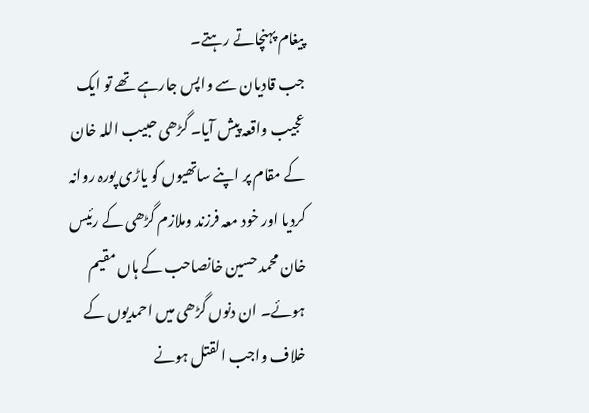پیغام پہنچاتے رہتے۔
جب قادیان سے واپس جارہے تھے تو ایک عجیب واقعہ پیش آیا۔ گڑھی حبیب اللہ خان کے مقام پر اپنے ساتھیوں کو یاڑی پورہ روانہ کردیا اور خود معہ فرزند وملازم گڑھی کے رئیس خان محمد حسین خانصاحب کے ہاں مقیم ہوئے۔ ان دنوں گڑھی میں احمدیوں کے خلاف واجب القتل ہونے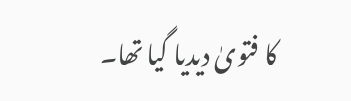کا فتویٰ دیدیا گیا تھا۔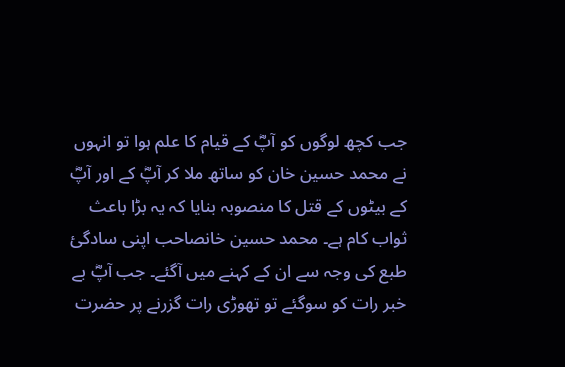جب کچھ لوگوں کو آپؓ کے قیام کا علم ہوا تو انہوں نے محمد حسین خان کو ساتھ ملا کر آپؓ کے اور آپؓ کے بیٹوں کے قتل کا منصوبہ بنایا کہ یہ بڑا باعث ثواب کام ہے۔ محمد حسین خانصاحب اپنی سادگیٔ طبع کی وجہ سے ان کے کہنے میں آگئے۔ جب آپؓ بے خبر رات کو سوگئے تو تھوڑی رات گزرنے پر حضرت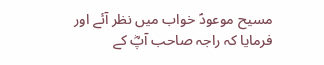مسیح موعودؑ خواب میں نظر آئے اور فرمایا کہ راجہ صاحب آپؓ کے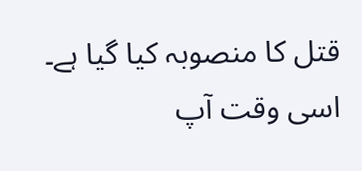قتل کا منصوبہ کیا گیا ہے۔ اسی وقت آپ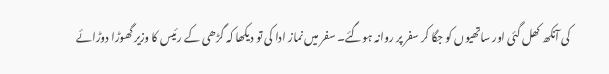کی آنکھ کھل گئی اور ساتھیوں کو جگا کر سفر پر روانہ ہوگئے۔ سفر میں نماز ادا کی تو دیکھا کہ گڑھی کے رئیس کا وزیر گھوڑا دوڑائے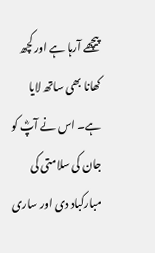پیچھے آرہا ہے اور کچھ کھانا بھی ساتھ لایا ہے۔ اس نے آپؓ کو جان کی سلامتی کی مبارکباد دی اور ساری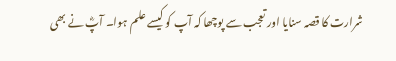شرارت کا قصہ سنایا اور تعجب سے پوچھا کہ آپ کو کیسے علم ہوا۔ آپؓ نے بھی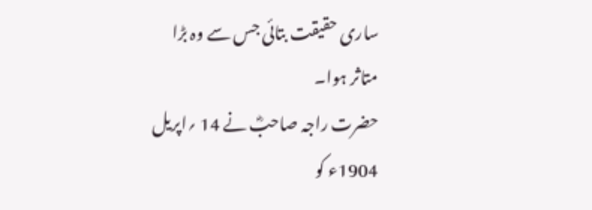ساری حقیقت بتائی جس سے وہ بڑا متاثر ہوا۔
حضرت راجہ صاحبؓ نے 14 ؍اپریل 1904ء کو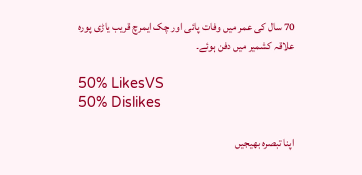70 سال کی عمر میں وفات پائی اور چک ایمرچ قریب یاڑی پورہ علاقہ کشمیر میں دفن ہوئے۔

50% LikesVS
50% Dislikes

اپنا تبصرہ بھیجیں